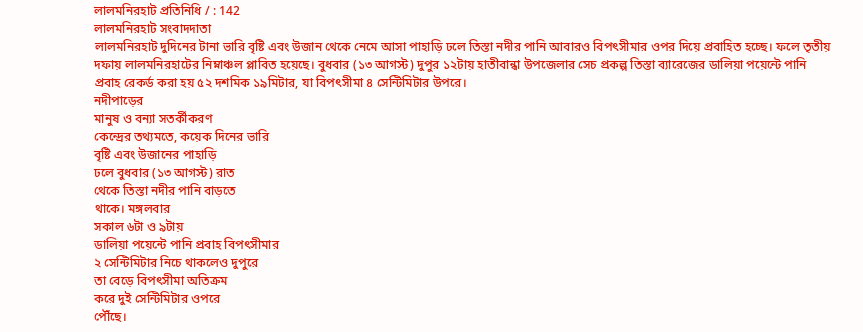লালমনিরহাট প্রতিনিধি / : 142
লালমনিরহাট সংবাদদাতা
লালমনিরহাট দুদিনের টানা ভারি বৃষ্টি এবং উজান থেকে নেমে আসা পাহাড়ি ঢলে তিস্তা নদীর পানি আবারও বিপৎসীমার ওপর দিয়ে প্রবাহিত হচ্ছে। ফলে তৃতীয় দফায় লালমনিরহাটের নিম্নাঞ্চল প্লাবিত হয়েছে। বুধবার (১৩ আগস্ট) দুপুর ১২টায় হাতীবান্ধা উপজেলার সেচ প্রকল্প তিস্তা ব্যারেজের ডালিয়া পয়েন্টে পানি প্রবাহ রেকর্ড করা হয় ৫২ দশমিক ১৯মিটার, যা বিপৎসীমা ৪ সেন্টিমিটার উপরে।
নদীপাড়ের
মানুষ ও বন্যা সতর্কীকরণ
কেন্দ্রের তথ্যমতে, কয়েক দিনের ভারি
বৃষ্টি এবং উজানের পাহাড়ি
ঢলে বুধবার (১৩ আগস্ট) রাত
থেকে তিস্তা নদীর পানি বাড়তে
থাকে। মঙ্গলবার
সকাল ৬টা ও ৯টায়
ডালিয়া পয়েন্টে পানি প্রবাহ বিপৎসীমার
২ সেন্টিমিটার নিচে থাকলেও দুপুরে
তা বেড়ে বিপৎসীমা অতিক্রম
করে দুই সেন্টিমিটার ওপরে
পৌঁছে।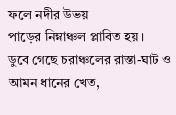ফলে নদীর উভয়
পাড়ের নিম্নাঞ্চল প্লাবিত হয়।
ডুবে গেছে চরাঞ্চলের রাস্তা-ঘাট ও আমন ধানের খেত,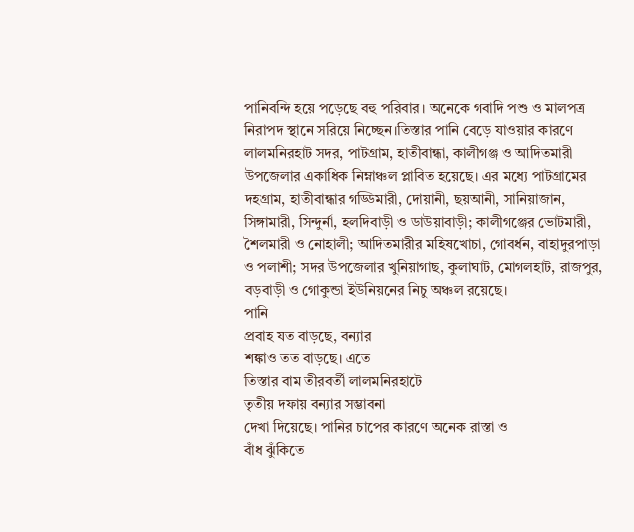পানিবন্দি হয়ে পড়েছে বহু পরিবার। অনেকে গবাদি পশু ও মালপত্র নিরাপদ স্থানে সরিয়ে নিচ্ছেন।তিস্তার পানি বেড়ে যাওয়ার কারণে লালমনিরহাট সদর, পাটগ্রাম, হাতীবান্ধা, কালীগঞ্জ ও আদিতমারী উপজেলার একাধিক নিম্নাঞ্চল প্লাবিত হয়েছে। এর মধ্যে পাটগ্রামের দহগ্রাম, হাতীবান্ধার গড্ডিমারী, দোয়ানী, ছয়আনী, সানিয়াজান, সিঙ্গামারী, সিন্দুর্না, হলদিবাড়ী ও ডাউয়াবাড়ী; কালীগঞ্জের ভোটমারী, শৈলমারী ও নোহালী; আদিতমারীর মহিষখোচা, গোবর্ধন, বাহাদুরপাড়া ও পলাশী; সদর উপজেলার খুনিয়াগাছ, কুলাঘাট, মোগলহাট, রাজপুর, বড়বাড়ী ও গোকুন্ডা ইউনিয়নের নিচু অঞ্চল রয়েছে।
পানি
প্রবাহ যত বাড়ছে, বন্যার
শঙ্কাও তত বাড়ছে। এতে
তিস্তার বাম তীরবর্তী লালমনিরহাটে
তৃতীয় দফায় বন্যার সম্ভাবনা
দেখা দিয়েছে। পানির চাপের কারণে অনেক রাস্তা ও
বাঁধ ঝুঁকিতে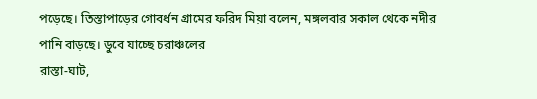পড়েছে। তিস্তাপাড়ের গোবর্ধন গ্রামের ফরিদ মিয়া বলেন, মঙ্গলবার সকাল থেকে নদীর
পানি বাড়ছে। ডুবে যাচ্ছে চরাঞ্চলের
রাস্তা-ঘাট,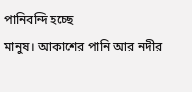পানিবন্দি হচ্ছে
মানুষ। আকাশের পানি আর নদীর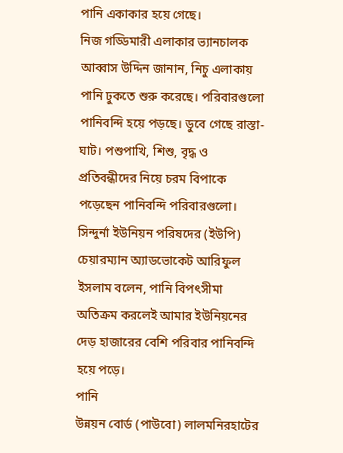পানি একাকার হয়ে গেছে।
নিজ গড্ডিমারী এলাকার ভ্যানচালক আব্বাস উদ্দিন জানান, নিচু এলাকায় পানি ঢুকতে শুরু করেছে। পরিবারগুলো পানিবন্দি হয়ে পড়ছে। ডুবে গেছে রাস্তা-ঘাট। পশুপাখি, শিশু, বৃদ্ধ ও প্রতিবন্ধীদের নিয়ে চরম বিপাকে পড়েছেন পানিবন্দি পরিবারগুলো। সিন্দুর্না ইউনিয়ন পরিষদের (ইউপি) চেয়ারম্যান অ্যাডভোকেট আরিফুল ইসলাম বলেন, পানি বিপৎসীমা অতিক্রম করলেই আমার ইউনিয়নের দেড় হাজারের বেশি পরিবার পানিবন্দি হয়ে পড়ে।
পানি
উন্নয়ন বোর্ড (পাউবো) লালমনিরহাটের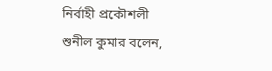নির্বাহী প্রকৌশলী শুনীল কুমার বলেন,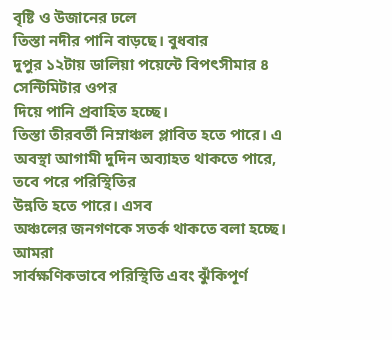বৃষ্টি ও উজানের ঢলে
তিস্তা নদীর পানি বাড়ছে। বুধবার
দুপুর ১২টায় ডালিয়া পয়েন্টে বিপৎসীমার ৪ সেন্টিমিটার ওপর
দিয়ে পানি প্রবাহিত হচ্ছে।
তিস্তা তীরবর্তী নিম্নাঞ্চল প্লাবিত হতে পারে। এ
অবস্থা আগামী দুদিন অব্যাহত থাকতে পারে, তবে পরে পরিস্থিতির
উন্নতি হতে পারে। এসব
অঞ্চলের জনগণকে সতর্ক থাকতে বলা হচ্ছে। আমরা
সার্বক্ষণিকভাবে পরিস্থিতি এবং ঝুঁকিপূর্ণ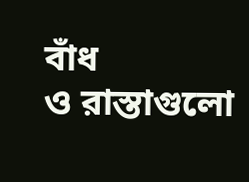বাঁধ
ও রাস্তাগুলো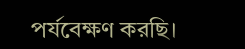পর্যবেক্ষণ করছি।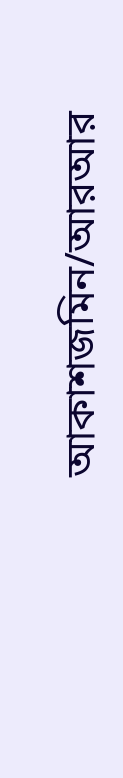আকাশজমিন/আরআর